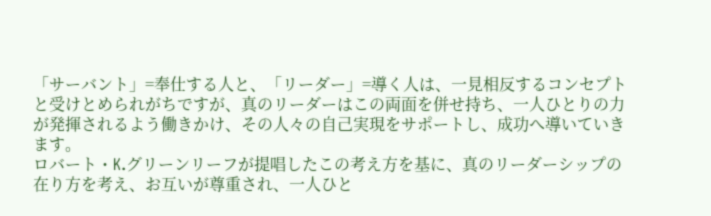「サーバント」=奉仕する人と、「リーダー」=導く人は、一見相反するコンセプトと受けとめられがちですが、真のリーダーはこの両面を併せ持ち、一人ひとりの力が発揮されるよう働きかけ、その人々の自己実現をサポートし、成功へ導いていきます。
ロバート・K.グリーンリーフが提唱したこの考え方を基に、真のリーダーシップの在り方を考え、お互いが尊重され、一人ひと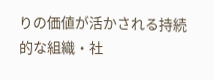りの価値が活かされる持続的な組織・社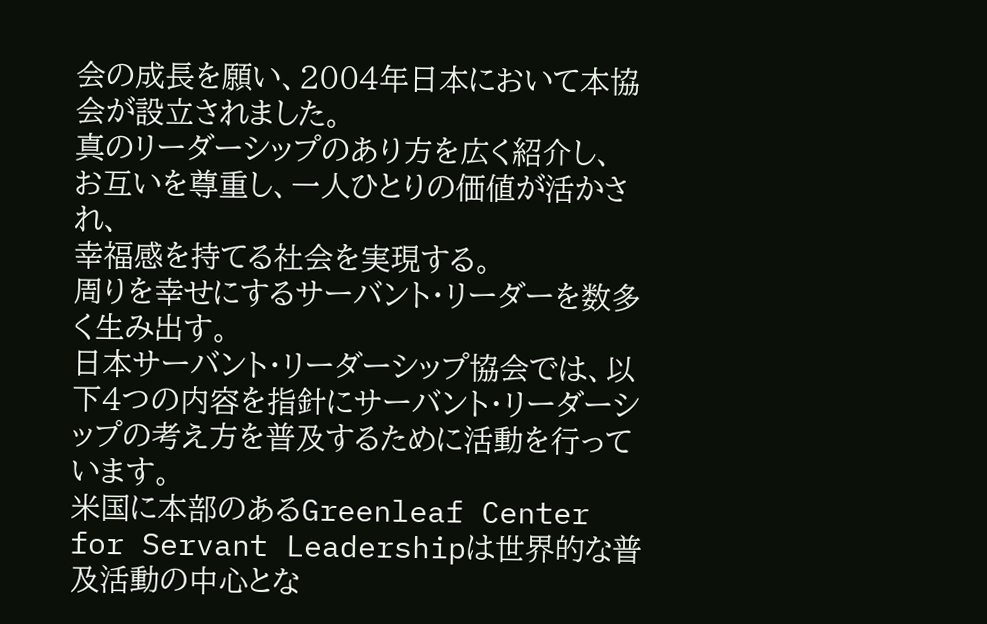会の成長を願い、2004年日本において本協会が設立されました。
真のリーダーシップのあり方を広く紹介し、
お互いを尊重し、一人ひとりの価値が活かされ、
幸福感を持てる社会を実現する。
周りを幸せにするサーバント・リーダーを数多く生み出す。
日本サーバント・リーダーシップ協会では、以下4つの内容を指針にサーバント・リーダーシップの考え方を普及するために活動を行っています。
米国に本部のあるGreenleaf Center for Servant Leadershipは世界的な普及活動の中心とな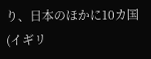り、日本のほかに10カ国(イギリ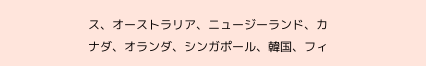ス、オーストラリア、ニュージーランド、カナダ、オランダ、シンガポール、韓国、フィ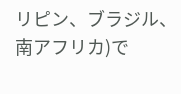リピン、ブラジル、南アフリカ)で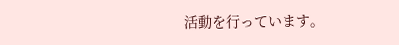活動を行っています。